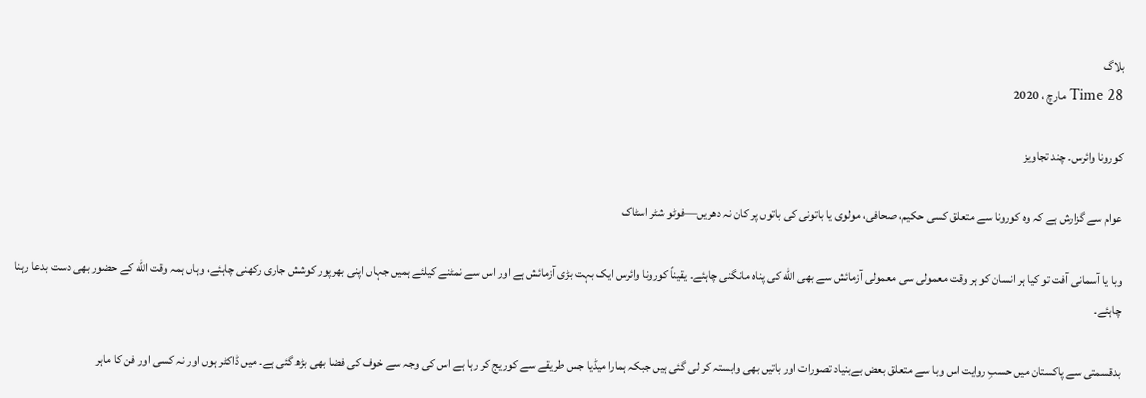بلاگ
Time 28 مارچ ، 2020

کورونا وائرس۔ چند تجاویز

عوام سے گزارش ہے کہ وہ کورونا سے متعلق کسی حکیم، صحافی، مولوی یا باتونی کی باتوں پر کان نہ دھریں—فوٹو شٹر اسٹاک

وبا یا آسمانی آفت تو کیا ہر انسان کو ہر وقت معمولی سی معمولی آزمائش سے بھی الله کی پناہ مانگنی چاہئے۔ یقیناً کورونا وائرس ایک بہت بڑی آزمائش ہے اور اس سے نمٹنے کیلئے ہمیں جہاں اپنی بھرپور کوشش جاری رکھنی چاہئے، وہاں ہمہ وقت الله کے حضور بھی دست بدعا رہنا چاہئے۔

بدقسمتی سے پاکستان میں حسبِ روایت اس وبا سے متعلق بعض بےبنیاد تصورات اور باتیں بھی وابستہ کر لی گئی ہیں جبکہ ہمارا میڈیا جس طریقے سے کوریج کر رہا ہے اس کی وجہ سے خوف کی فضا بھی بڑھ گئی ہے۔ میں ڈاکٹر ہوں اور نہ کسی اور فن کا ماہر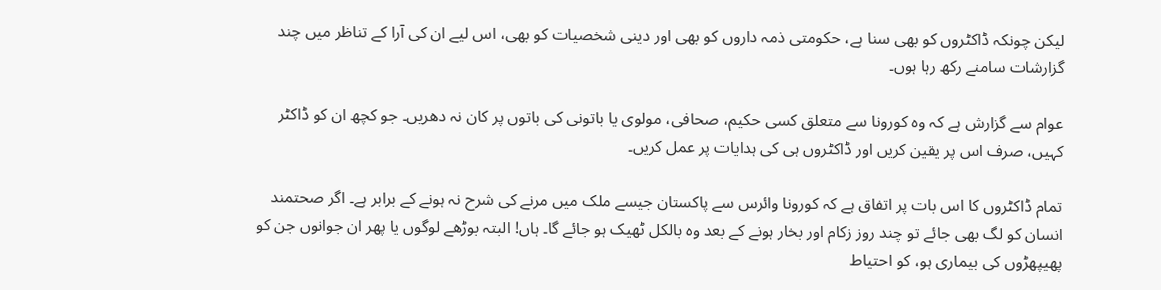لیکن چونکہ ڈاکٹروں کو بھی سنا ہے، حکومتی ذمہ داروں کو بھی اور دینی شخصیات کو بھی، اس لیے ان کی آرا کے تناظر میں چند گزارشات سامنے رکھ رہا ہوں۔

عوام سے گزارش ہے کہ وہ کورونا سے متعلق کسی حکیم، صحافی، مولوی یا باتونی کی باتوں پر کان نہ دھریں۔ جو کچھ ان کو ڈاکٹر کہیں، صرف اس پر یقین کریں اور ڈاکٹروں ہی کی ہدایات پر عمل کریں۔

تمام ڈاکٹروں کا اس بات پر اتفاق ہے کہ کورونا وائرس سے پاکستان جیسے ملک میں مرنے کی شرح نہ ہونے کے برابر ہے۔ اگر صحتمند انسان کو لگ بھی جائے تو چند روز زکام اور بخار ہونے کے بعد وہ بالکل ٹھیک ہو جائے گا۔ ہاں! البتہ بوڑھے لوگوں یا پھر ان جوانوں جن کو پھیپھڑوں کی بیماری ہو، کو احتیاط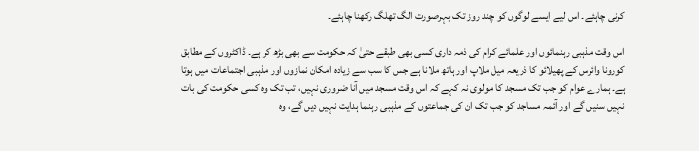کرنی چاہئے۔ اس لیے ایسے لوگوں کو چند روز تک بہرصورت الگ تھلگ رکھنا چاہئے۔

اس وقت مذہبی رہنمائوں اور علمائے کرام کی ذمہ داری کسی بھی طبقے حتیٰ کہ حکومت سے بھی بڑھ کر ہے۔ ڈاکٹروں کے مطابق کورونا وائرس کے پھیلائو کا ذریعہ میل ملاپ اور ہاتھ ملانا ہے جس کا سب سے زیادہ امکان نمازوں اور مذہبی اجتماعات میں ہوتا ہے۔ ہمارے عوام کو جب تک مسجد کا مولوی نہ کہے کہ اس وقت مسجد میں آنا ضروری نہیں، تب تک وہ کسی حکومت کی بات نہیں سنیں گے اور آئمہ مساجد کو جب تک ان کی جماعتوں کے مذہبی رہنما ہدایت نہیں دیں گے، وہ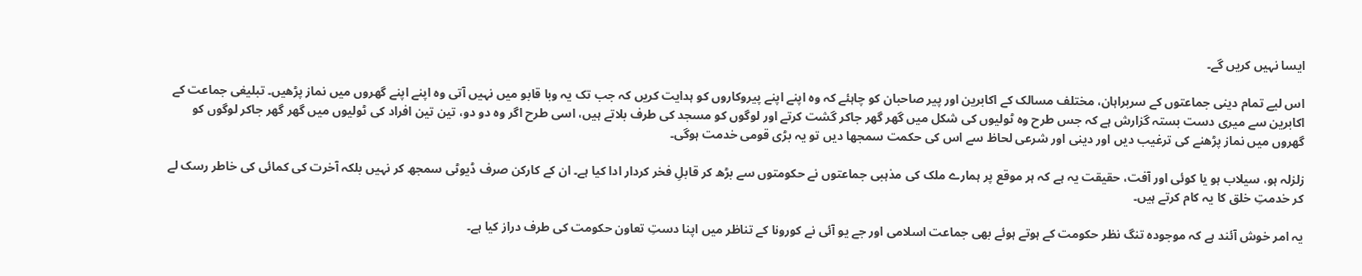ایسا نہیں کریں گے۔

اس لیے تمام دینی جماعتوں کے سربراہان، مختلف مسالک کے اکابرین اور پیر صاحبان کو چاہئے کہ وہ اپنے اپنے پیروکاروں کو ہدایت کریں کہ جب تک یہ وبا قابو میں نہیں آتی وہ اپنے اپنے گھروں میں نماز پڑھیں۔ تبلیغی جماعت کے اکابرین سے میری دست بستہ گزارش ہے کہ جس طرح وہ ٹولیوں کی شکل میں گھر گھر جاکر گشت کرتے اور لوگوں کو مسجد کی طرف بلاتے ہیں، اسی طرح اگر وہ دو دو، تین تین افراد کی ٹولیوں میں گھر گھر جاکر لوگوں کو گھروں میں نماز پڑھنے کی ترغیب دیں اور دینی اور شرعی لحاظ سے اس کی حکمت سمجھا دیں تو یہ بڑی قومی خدمت ہوگی۔

زلزلہ ہو، سیلاب ہو یا کوئی اور آفت، حقیقت یہ ہے کہ ہر موقع پر ہمارے ملک کی مذہبی جماعتوں نے حکومتوں سے بڑھ کر قابلِ فخر کردار ادا کیا ہے۔ ان کے کارکن صرف ڈیوٹی سمجھ کر نہیں بلکہ آخرت کی کمائی کی خاطر رسک لے کر خدمتِ خلق کا یہ کام کرتے ہیں۔

یہ امر خوش آئند ہے کہ موجودہ تنگ نظر حکومت کے ہوتے ہوئے بھی جماعت اسلامی اور جے یو آئی نے کورونا کے تناظر میں اپنا دستِ تعاون حکومت کی طرف دراز کیا ہے۔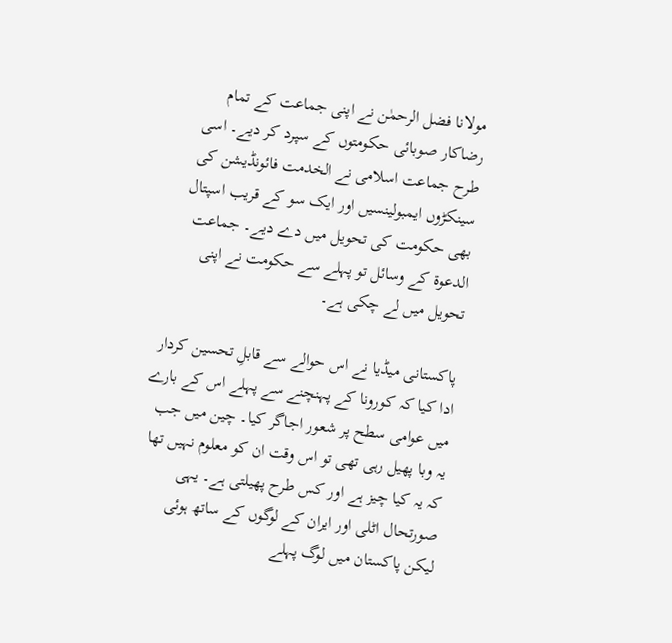مولانا فضل الرحمٰن نے اپنی جماعت کے تمام رضاکار صوبائی حکومتوں کے سپرد کر دیے۔ اسی طرح جماعت اسلامی نے الخدمت فائونڈیشن کی سینکڑوں ایمبولینسیں اور ایک سو کے قریب اسپتال بھی حکومت کی تحویل میں دے دیے۔ جماعت الدعوۃ کے وسائل تو پہلے سے حکومت نے اپنی تحویل میں لے چکی ہے۔

پاکستانی میڈیا نے اس حوالے سے قابلِ تحسین کردار ادا کیا کہ کورونا کے پہنچنے سے پہلے اس کے بارے میں عوامی سطح پر شعور اجاگر کیا۔ چین میں جب یہ وبا پھیل رہی تھی تو اس وقت ان کو معلوم نہیں تھا کہ یہ کیا چیز ہے اور کس طرح پھیلتی ہے۔ یہی صورتحال اٹلی اور ایران کے لوگوں کے ساتھ ہوئی لیکن پاکستان میں لوگ پہلے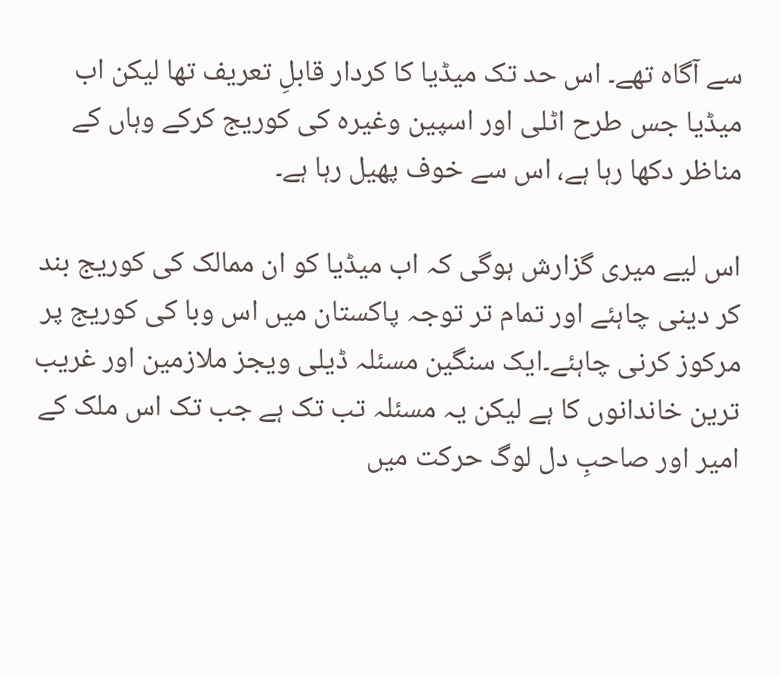سے آگاہ تھے۔ اس حد تک میڈیا کا کردار قابلِ تعریف تھا لیکن اب میڈیا جس طرح اٹلی اور اسپین وغیرہ کی کوریج کرکے وہاں کے مناظر دکھا رہا ہے، اس سے خوف پھیل رہا ہے۔

اس لیے میری گزارش ہوگی کہ اب میڈیا کو ان ممالک کی کوریج بند کر دینی چاہئے اور تمام تر توجہ پاکستان میں اس وبا کی کوریج پر مرکوز کرنی چاہئے۔ایک سنگین مسئلہ ڈیلی ویجز ملازمین اور غریب ترین خاندانوں کا ہے لیکن یہ مسئلہ تب تک ہے جب تک اس ملک کے امیر اور صاحبِ دل لوگ حرکت میں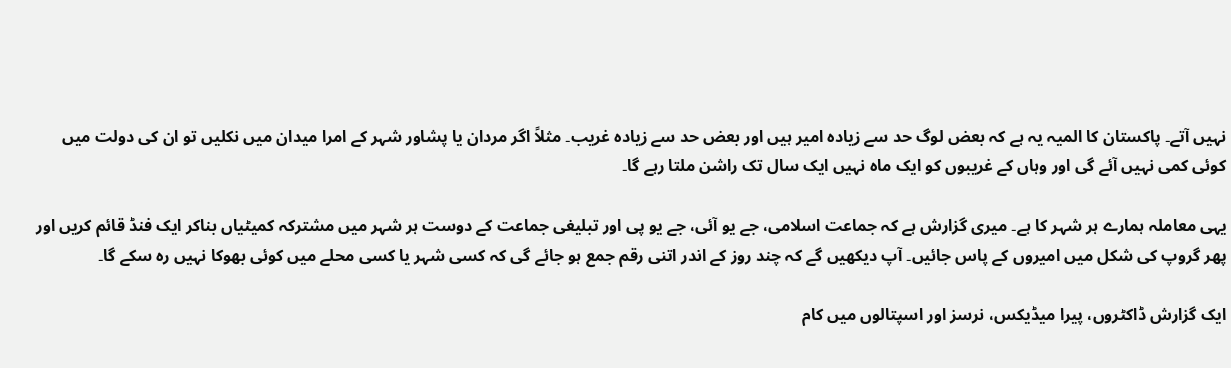نہیں آتے۔ پاکستان کا المیہ یہ ہے کہ بعض لوگ حد سے زیادہ امیر ہیں اور بعض حد سے زیادہ غریب۔ مثلاً اگر مردان یا پشاور شہر کے امرا میدان میں نکلیں تو ان کی دولت میں کوئی کمی نہیں آئے گی اور وہاں کے غریبوں کو ایک ماہ نہیں ایک سال تک راشن ملتا رہے گا۔

یہی معاملہ ہمارے ہر شہر کا ہے۔ میری گزارش ہے کہ جماعت اسلامی، جے یو آئی، جے یو پی اور تبلیغی جماعت کے دوست ہر شہر میں مشترکہ کمیٹیاں بناکر ایک فنڈ قائم کریں اور پھر گروپ کی شکل میں امیروں کے پاس جائیں۔ آپ دیکھیں گے کہ چند روز کے اندر اتنی رقم جمع ہو جائے گی کہ کسی شہر یا کسی محلے میں کوئی بھوکا نہیں رہ سکے گا۔

ایک گزارش ڈاکٹروں، پیرا میڈیکس، نرسز اور اسپتالوں میں کام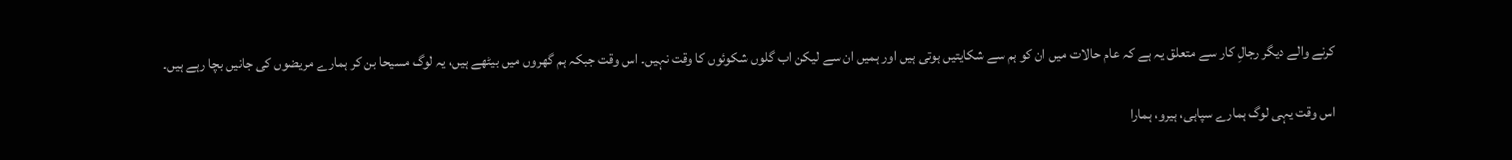کرنے والے دیگر رجالِ کار سے متعلق یہ ہے کہ عام حالات میں ان کو ہم سے شکایتیں ہوتی ہیں اور ہمیں ان سے لیکن اب گلوں شکوئوں کا وقت نہیں۔ اس وقت جبکہ ہم گھروں میں بیٹھے ہیں، یہ لوگ مسیحا بن کر ہمارے مریضوں کی جانیں بچا رہے ہیں۔

اس وقت یہی لوگ ہمارے سپاہی، ہیرو، ہمارا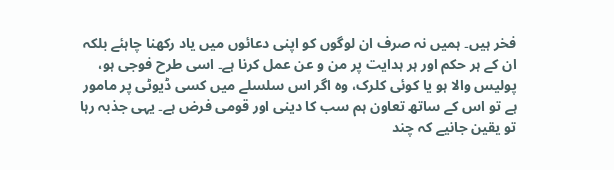فخر ہیں۔ ہمیں نہ صرف ان لوگوں کو اپنی دعائوں میں یاد رکھنا چاہئے بلکہ ان کے ہر حکم اور ہر ہدایت پر من و عن عمل کرنا ہے۔ اسی طرح فوجی ہو، پولیس والا ہو یا کوئی کلرک، وہ اگر اس سلسلے میں کسی ڈیوٹی پر مامور ہے تو اس کے ساتھ تعاون ہم سب کا دینی اور قومی فرض ہے۔ یہی جذبہ رہا تو یقین جانیے کہ چند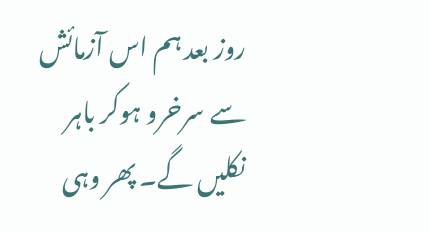روز بعد ہم اس آزمائش سے سرخرو ہوکر باہر نکلیں گے۔ پھر وہی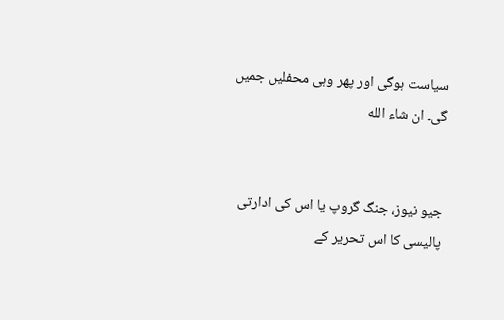سیاست ہوگی اور پھر وہی محفلیں جمیں گی۔ ان شاء الله


جیو نیوز، جنگ گروپ یا اس کی ادارتی پالیسی کا اس تحریر کے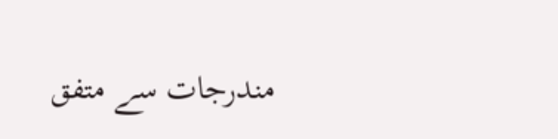مندرجات سے متفق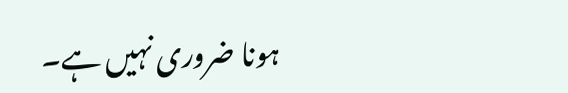ہونا ضروری نہیں ہے۔